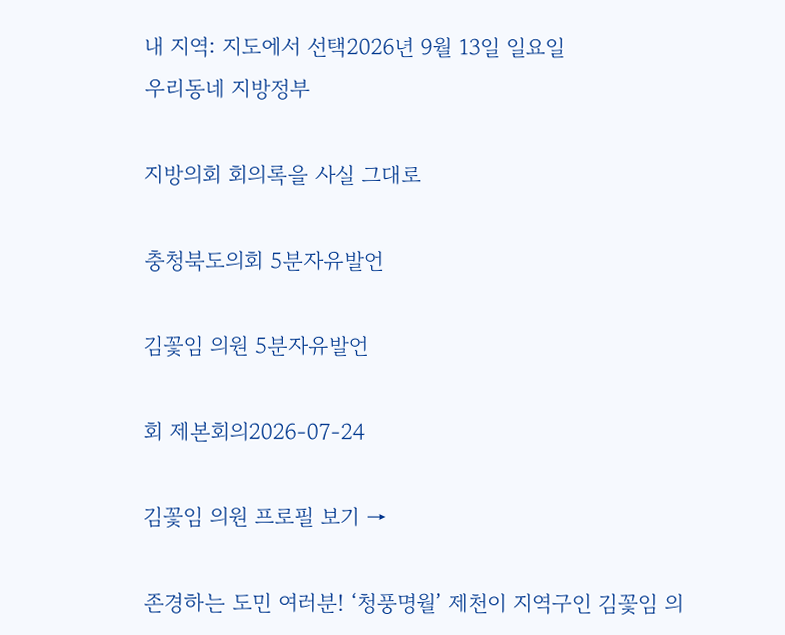내 지역: 지도에서 선택2026년 9월 13일 일요일
우리동네 지방정부

지방의회 회의록을 사실 그대로

충청북도의회 5분자유발언

김꽃임 의원 5분자유발언

회 제본회의2026-07-24

김꽃임 의원 프로필 보기 →

존경하는 도민 여러분! ‘청풍명월’ 제천이 지역구인 김꽃임 의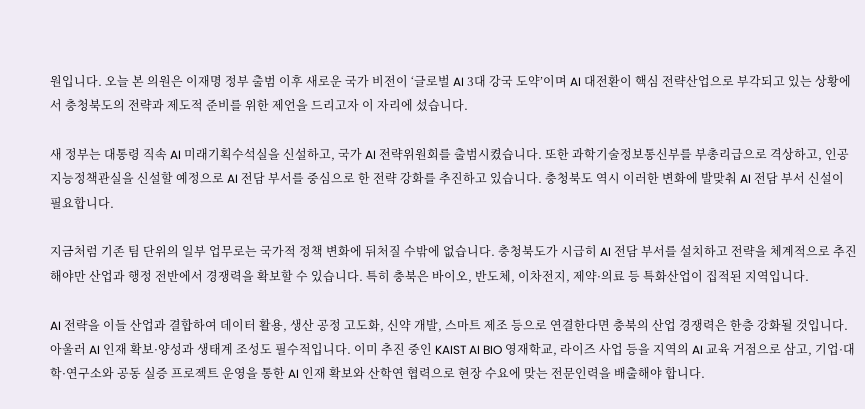원입니다. 오늘 본 의원은 이재명 정부 출범 이후 새로운 국가 비전이 ‘글로벌 AI 3대 강국 도약’이며 AI 대전환이 핵심 전략산업으로 부각되고 있는 상황에서 충청북도의 전략과 제도적 준비를 위한 제언을 드리고자 이 자리에 섰습니다.

새 정부는 대통령 직속 AI 미래기획수석실을 신설하고, 국가 AI 전략위원회를 출범시켰습니다. 또한 과학기술정보통신부를 부총리급으로 격상하고, 인공지능정책관실을 신설할 예정으로 AI 전담 부서를 중심으로 한 전략 강화를 추진하고 있습니다. 충청북도 역시 이러한 변화에 발맞춰 AI 전담 부서 신설이 필요합니다.

지금처럼 기존 팀 단위의 일부 업무로는 국가적 정책 변화에 뒤처질 수밖에 없습니다. 충청북도가 시급히 AI 전담 부서를 설치하고 전략을 체계적으로 추진해야만 산업과 행정 전반에서 경쟁력을 확보할 수 있습니다. 특히 충북은 바이오, 반도체, 이차전지, 제약·의료 등 특화산업이 집적된 지역입니다.

AI 전략을 이들 산업과 결합하여 데이터 활용, 생산 공정 고도화, 신약 개발, 스마트 제조 등으로 연결한다면 충북의 산업 경쟁력은 한층 강화될 것입니다. 아울러 AI 인재 확보·양성과 생태계 조성도 필수적입니다. 이미 추진 중인 KAIST AI BIO 영재학교, 라이즈 사업 등을 지역의 AI 교육 거점으로 삼고, 기업·대학·연구소와 공동 실증 프로젝트 운영을 통한 AI 인재 확보와 산학연 협력으로 현장 수요에 맞는 전문인력을 배출해야 합니다.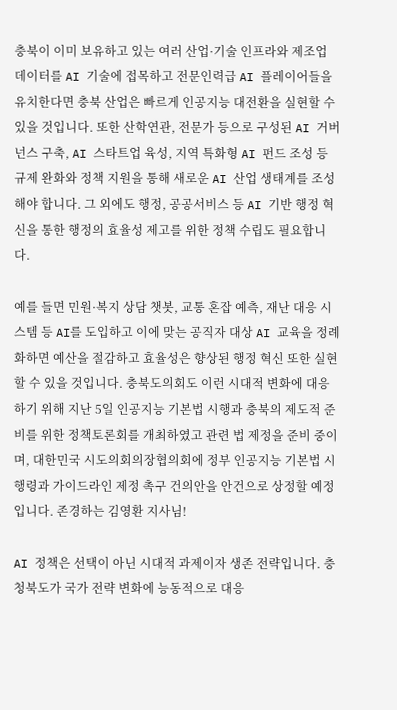충북이 이미 보유하고 있는 여러 산업·기술 인프라와 제조업 데이터를 AI 기술에 접목하고 전문인력급 AI 플레이어들을 유치한다면 충북 산업은 빠르게 인공지능 대전환을 실현할 수 있을 것입니다. 또한 산학연관, 전문가 등으로 구성된 AI 거버넌스 구축, AI 스타트업 육성, 지역 특화형 AI 펀드 조성 등 규제 완화와 정책 지원을 통해 새로운 AI 산업 생태계를 조성해야 합니다. 그 외에도 행정, 공공서비스 등 AI 기반 행정 혁신을 통한 행정의 효율성 제고를 위한 정책 수립도 필요합니다.

예를 들면 민원·복지 상담 챗봇, 교통 혼잡 예측, 재난 대응 시스템 등 AI를 도입하고 이에 맞는 공직자 대상 AI 교육을 정례화하면 예산을 절감하고 효율성은 향상된 행정 혁신 또한 실현할 수 있을 것입니다. 충북도의회도 이런 시대적 변화에 대응하기 위해 지난 5일 인공지능 기본법 시행과 충북의 제도적 준비를 위한 정책토론회를 개최하였고 관련 법 제정을 준비 중이며, 대한민국 시도의회의장협의회에 정부 인공지능 기본법 시행령과 가이드라인 제정 촉구 건의안을 안건으로 상정할 예정입니다. 존경하는 김영환 지사님!

AI 정책은 선택이 아닌 시대적 과제이자 생존 전략입니다. 충청북도가 국가 전략 변화에 능동적으로 대응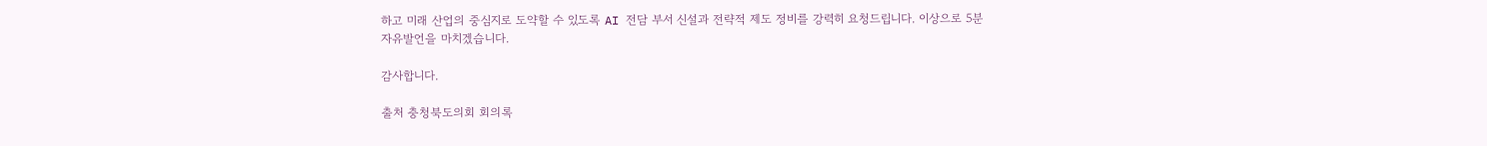하고 미래 산업의 중심지로 도약할 수 있도록 AI 전담 부서 신설과 전략적 제도 정비를 강력히 요청드립니다. 이상으로 5분자유발언을 마치겠습니다.

감사합니다.

출처 충청북도의회 회의록